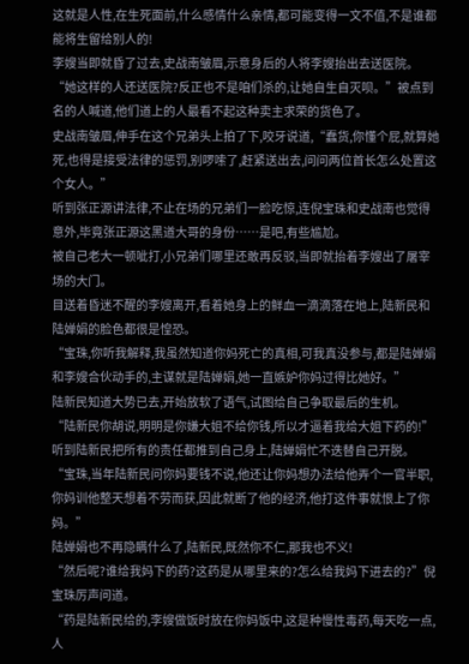这就是人性,在生死面前,什么感情什么亲情,都可能变得一文不值,不是谁都能将生留给别人的!
李嫂当即就昏了过去,史战南皱眉,示意身后的人将李嫂抬出去送医院。
“她这样的人还送医院?反正也不是咱们杀的,让她自生自灭呗。”被点到名的人喊道,他们道上的人最看不起这种卖主求荣的货色了。
史战南皱眉,伸手在这个兄弟头上拍了下,咬牙说道,“蠢货,你懂个屁,就算她死,也得是接受法律的惩罚,别啰嗦了,赶紧送出去,问问两位首长怎么处置这个女人。”
听到张正源讲法律,不止在场的兄弟们一脸吃惊,连倪宝珠和史战南也觉得意外,毕竟张正源这黑道大哥的身份……是吧,有些尴尬。
被自己老大一顿呲打,小兄弟们哪里还敢再反驳,当即就抬着李嫂出了屠宰场的大门。
目送着昏迷不醒的李嫂离开,看着她身上的鲜血一滴滴落在地上,陆新民和陆婵娟的脸色都很是惶恐。
“宝珠,你听我解释,我虽然知道你妈死亡的真相,可我真没参与,都是陆婵娟和李嫂合伙动手的,主谋就是陆婵娟,她一直嫉妒你妈过得比她好。”
陆新民知道大势已去,开始放软了语气,试图给自己争取最后的生机。
“陆新民你胡说,明明是你嫌大姐不给你钱,所以才逼着我给大姐下药的!”
听到陆新民把所有的责任都推到自己身上,陆婵娟忙不迭替自己开脱。
“宝珠,当年陆新民问你妈要钱不说,他还让你妈想办法给他弄个一官半职,你妈训他整天想着不劳而获,因此就断了他的经济,他打这件事就恨上了你妈。”
陆婵娟也不再隐瞒什么了,陆新民,既然你不仁,那我也不义!
“然后呢?谁给我妈下的药?这药是从哪里来的?怎么给我妈下进去的?”倪宝珠厉声问道。
“药是陆新民给的,李嫂做饭时放在你妈饭中,这是种慢性毒药,每天吃一点,人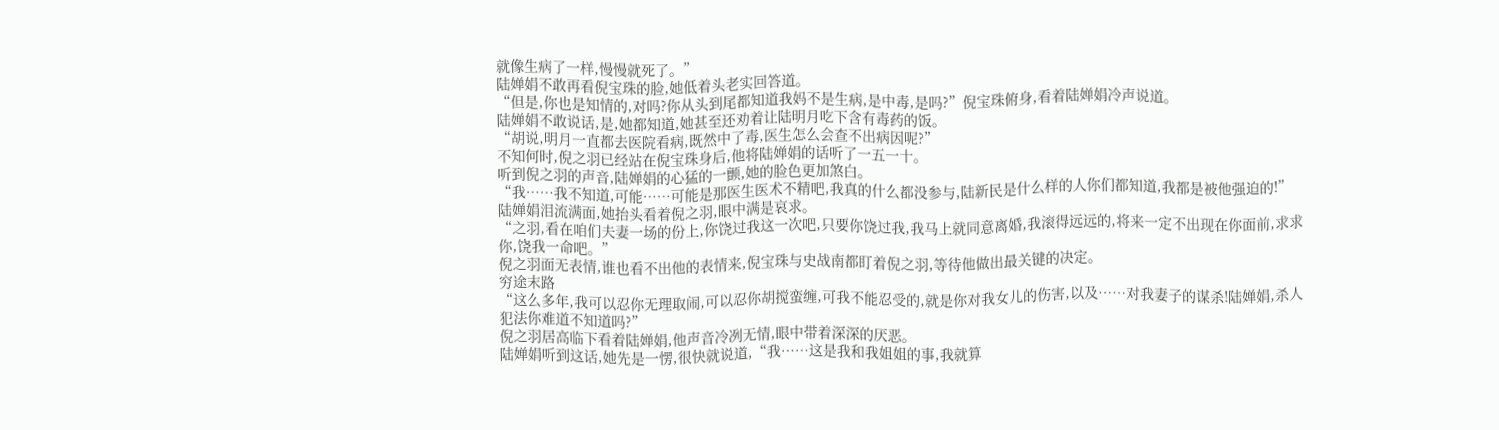就像生病了一样,慢慢就死了。”
陆婵娟不敢再看倪宝珠的脸,她低着头老实回答道。
“但是,你也是知情的,对吗?你从头到尾都知道我妈不是生病,是中毒,是吗?”倪宝珠俯身,看着陆婵娟冷声说道。
陆婵娟不敢说话,是,她都知道,她甚至还劝着让陆明月吃下含有毒药的饭。
“胡说,明月一直都去医院看病,既然中了毒,医生怎么会查不出病因呢?”
不知何时,倪之羽已经站在倪宝珠身后,他将陆婵娟的话听了一五一十。
听到倪之羽的声音,陆婵娟的心猛的一颤,她的脸色更加煞白。
“我……我不知道,可能……可能是那医生医术不精吧,我真的什么都没参与,陆新民是什么样的人你们都知道,我都是被他强迫的!”
陆婵娟泪流满面,她抬头看着倪之羽,眼中满是哀求。
“之羽,看在咱们夫妻一场的份上,你饶过我这一次吧,只要你饶过我,我马上就同意离婚,我滚得远远的,将来一定不出现在你面前,求求你,饶我一命吧。”
倪之羽面无表情,谁也看不出他的表情来,倪宝珠与史战南都盯着倪之羽,等待他做出最关键的决定。
穷途末路
“这么多年,我可以忍你无理取闹,可以忍你胡搅蛮缠,可我不能忍受的,就是你对我女儿的伤害,以及……对我妻子的谋杀!陆婵娟,杀人犯法你难道不知道吗?”
倪之羽居高临下看着陆婵娟,他声音冷冽无情,眼中带着深深的厌恶。
陆婵娟听到这话,她先是一愣,很快就说道,“我……这是我和我姐姐的事,我就算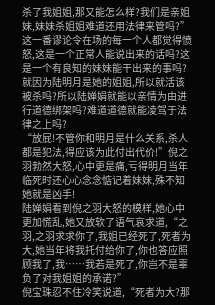杀了我姐姐,那又能怎么样?我们是亲姐妹,妹妹杀姐姐难道还用法律来管吗?”
这一番谬论令在场的每一个人都觉得愤怒,这是一个正常人能说出来的话吗?这是一个有良知的妹妹能干出来的事吗?
就因为陆明月是她的姐姐,所以就活该被杀吗?所以陆婵娟就能以亲情为由进行道德绑架吗?难道道德就能凌驾于法律之上吗?
“放屁!不管你和明月是什么关系,杀人都是犯法,得应该为此付出代价!”倪之羽勃然大怒,心中更是痛,亏得明月当年临死时还心心念念惦记着妹妹,殊不知她就是凶手!
陆婵娟看到倪之羽大怒的模样,她心中更加慌乱,她又放软了语气哀求道,“之羽,之羽求求你了,我姐已经死了,死者为大,她当年将我托付给你了,你也答应照顾我了,我……我若是死了,你岂不是辜负了对我姐姐的承诺?”
倪宝珠忍不住冷笑说道,“死者为大?那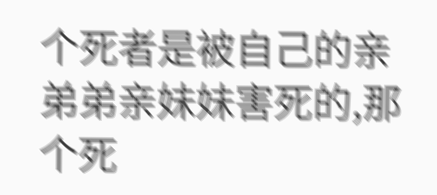个死者是被自己的亲弟弟亲妹妹害死的,那个死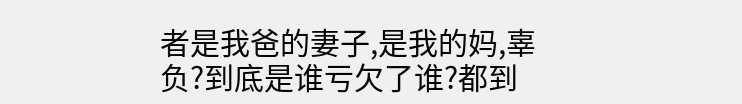者是我爸的妻子,是我的妈,辜负?到底是谁亏欠了谁?都到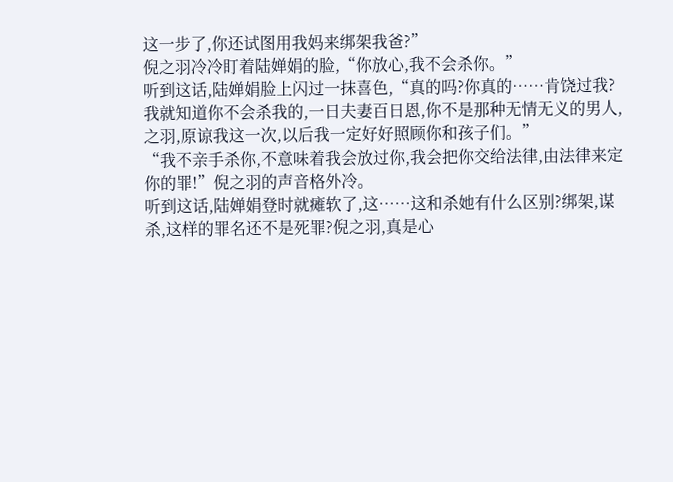这一步了,你还试图用我妈来绑架我爸?”
倪之羽冷冷盯着陆婵娟的脸,“你放心,我不会杀你。”
听到这话,陆婵娟脸上闪过一抹喜色,“真的吗?你真的……肯饶过我?我就知道你不会杀我的,一日夫妻百日恩,你不是那种无情无义的男人,之羽,原谅我这一次,以后我一定好好照顾你和孩子们。”
“我不亲手杀你,不意味着我会放过你,我会把你交给法律,由法律来定你的罪!”倪之羽的声音格外冷。
听到这话,陆婵娟登时就瘫软了,这……这和杀她有什么区别?绑架,谋杀,这样的罪名还不是死罪?倪之羽,真是心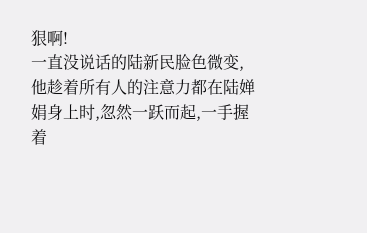狠啊!
一直没说话的陆新民脸色微变,他趁着所有人的注意力都在陆婵娟身上时,忽然一跃而起,一手握着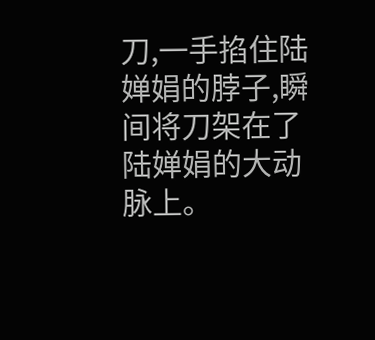刀,一手掐住陆婵娟的脖子,瞬间将刀架在了陆婵娟的大动脉上。